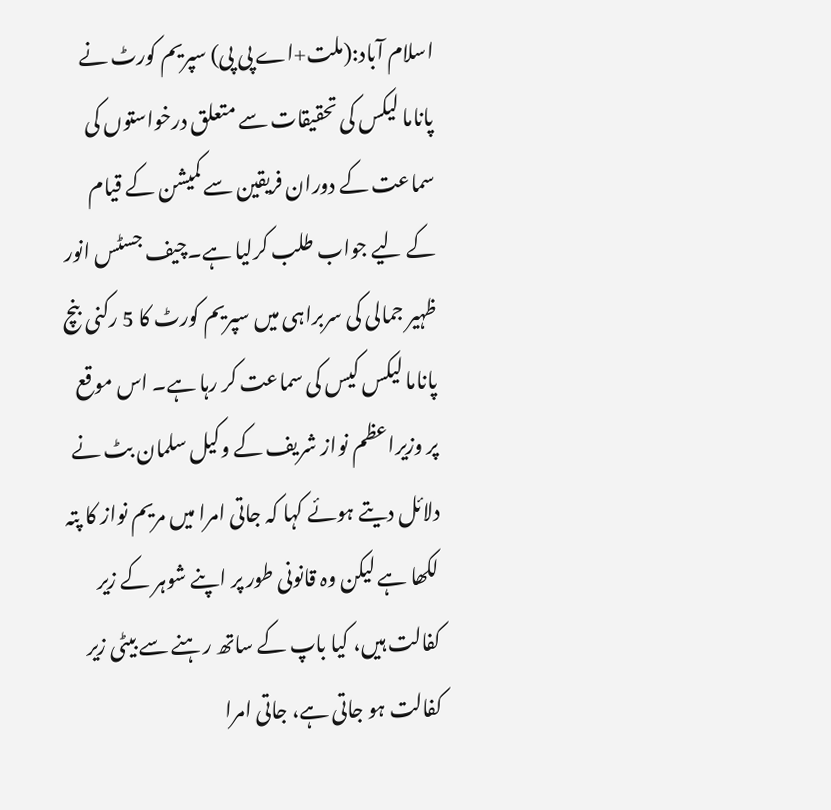اسلام آباد:(ملت+اے پی پی) سپریم کورٹ نے پاناما لیکس کی تحقیقات سے متعلق درخواستوں کی سماعت کے دوران فریقین سے کمیشن کے قیام کے لیے جواب طلب کرلیا ہے۔چیف جسٹس انور ظہیر جمالی کی سربراہی میں سپریم کورٹ کا 5 رکنی بنچ پاناما لیکس کیس کی سماعت کر رہا ہے۔ اس موقع پر وزیراعظم نواز شریف کے وکیل سلمان بٹ نے دلائل دیتے ہوئے کہا کہ جاتی امرا میں مریم نواز کا پتہ لکھا ہے لیکن وہ قانونی طور پر اپنے شوہر کے زیر کفالت ہیں، کیا باپ کے ساتھ رہنے سے بیٹی زیر کفالت ہو جاتی ہے، جاتی امرا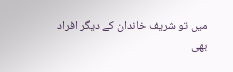میں تو شریف خاندان کے دیگر افراد بھی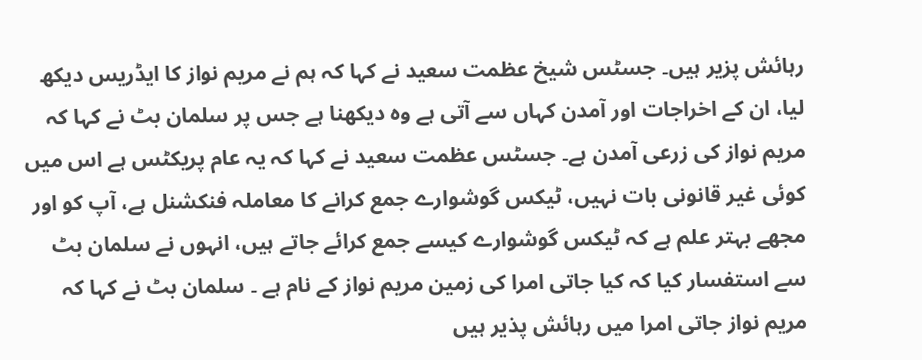رہائش پزیر ہیں۔ جسٹس شیخ عظمت سعید نے کہا کہ ہم نے مریم نواز کا ایڈریس دیکھ لیا، ان کے اخراجات اور آمدن کہاں سے آتی ہے وہ دیکھنا ہے جس پر سلمان بٹ نے کہا کہ مریم نواز کی زرعی آمدن ہے۔ جسٹس عظمت سعید نے کہا کہ یہ عام پریکٹس ہے اس میں کوئی غیر قانونی بات نہیں، ٹیکس گوشوارے جمع کرانے کا معاملہ فنکشنل ہے، آپ کو اور مجھے بہتر علم ہے کہ ٹیکس گوشوارے کیسے جمع کرائے جاتے ہیں، انہوں نے سلمان بٹ سے استفسار کیا کہ کیا جاتی امرا کی زمین مریم نواز کے نام ہے ۔ سلمان بٹ نے کہا کہ مریم نواز جاتی امرا میں رہائش پذیر ہیں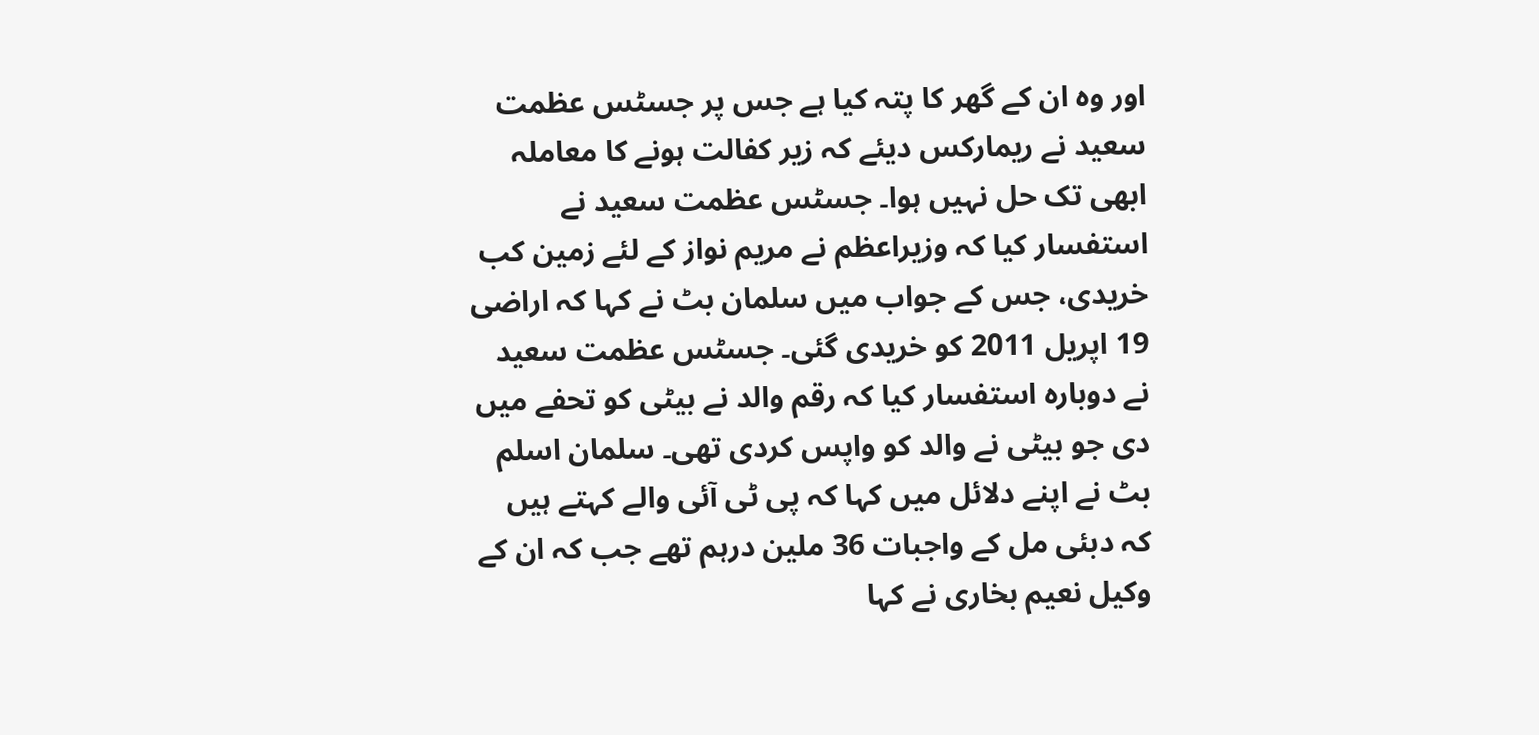اور وہ ان کے گھر کا پتہ کیا ہے جس پر جسٹس عظمت سعید نے ریمارکس دیئے کہ زیر کفالت ہونے کا معاملہ ابھی تک حل نہیں ہوا۔ جسٹس عظمت سعید نے استفسار کیا کہ وزیراعظم نے مریم نواز کے لئے زمین کب خریدی، جس کے جواب میں سلمان بٹ نے کہا کہ اراضی 19 اپریل 2011 کو خریدی گئی۔ جسٹس عظمت سعید نے دوبارہ استفسار کیا کہ رقم والد نے بیٹی کو تحفے میں دی جو بیٹی نے والد کو واپس کردی تھی۔ سلمان اسلم بٹ نے اپنے دلائل میں کہا کہ پی ٹی آئی والے کہتے ہیں کہ دبئی مل کے واجبات 36 ملین درہم تھے جب کہ ان کے وکیل نعیم بخاری نے کہا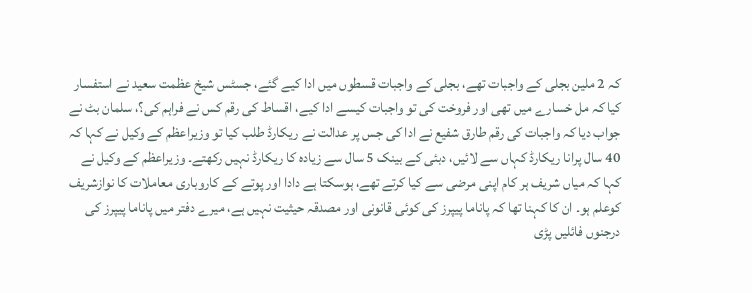کہ 2 ملین بجلی کے واجبات تھے، بجلی کے واجبات قسطوں میں ادا کیے گئے، جسٹس شیخ عظمت سعید نے استفسار کیا کہ مل خسارے میں تھی اور فروخت کی تو واجبات کیسے ادا کیے، اقساط کی رقم کس نے فراہم کی؟، سلمان بٹ نے جواب دیا کہ واجبات کی رقم طارق شفیع نے ادا کی جس پر عدالت نے ریکارڈ طلب کیا تو وزیراعظم کے وکیل نے کہا کہ 40 سال پرانا ریکارڈ کہاں سے لائیں، دبئی کے بینک 5 سال سے زیادہ کا ریکارڈ نہیں رکھتے۔ وزیراعظم کے وکیل نے کہا کہ میاں شریف ہر کام اپنی مرضی سے کیا کرتے تھے، ہوسکتا ہے دادا اور پوتے کے کاروباری معاملات کا نوازشریف کوعلم ہو۔ ان کا کہنا تھا کہ پاناما پیپرز کی کوئی قانونی اور مصدقہ حیثیت نہیں ہے، میرے دفتر میں پاناما پیپرز کی درجنوں فائلیں پڑی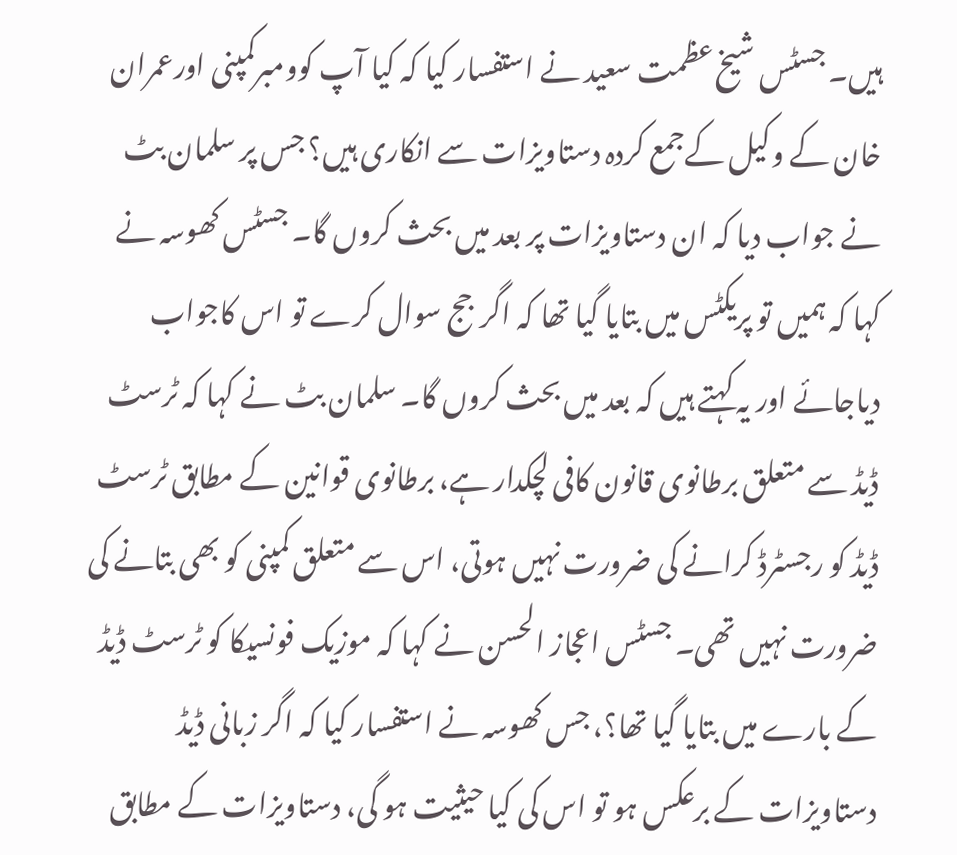ہیں۔ جسٹس شیخ عظمت سعید نے استفسار کیا کہ کیا آپ کوومبرکمپنی اورعمران خان کے وکیل کےجمع کردہ دستاویزات سے انکاری ہیں؟ جس پر سلمان بٹ نے جواب دیا کہ ان دستاویزات پر بعد میں بحث کروں گا۔ جسٹس کھوسہ نے کہا کہ ہمیں تو پریکٹس میں بتایا گیا تھا کہ اگرجج سوال کرے تو اس کاجواب دیاجائے اور یہ کہتے ہیں کہ بعد میں بحث کروں گا۔ سلمان بٹ نے کہا کہ ٹرسٹ ڈیڈ سے متعلق برطانوی قانون کافی لچکدار ہے، برطانوی قوانین کے مطابق ٹرسٹ ڈیڈ کو رجسٹرڈ کرانے کی ضرورت نہیں ہوتی، اس سے متعلق کمپنی کو بھی بتانے کی ضرورت نہیں تھی۔ جسٹس اعجاز الحسن نے کہا کہ موزیک فونسیکا کو ٹرسٹ ڈیڈ کے بارے میں بتایا گیا تھا؟، جس کھوسہ نے استفسار کیا کہ اگر زبانی ڈیڈ دستاویزات کے برعکس ہو تو اس کی کیا حیثیت ہو گی، دستاویزات کے مطابق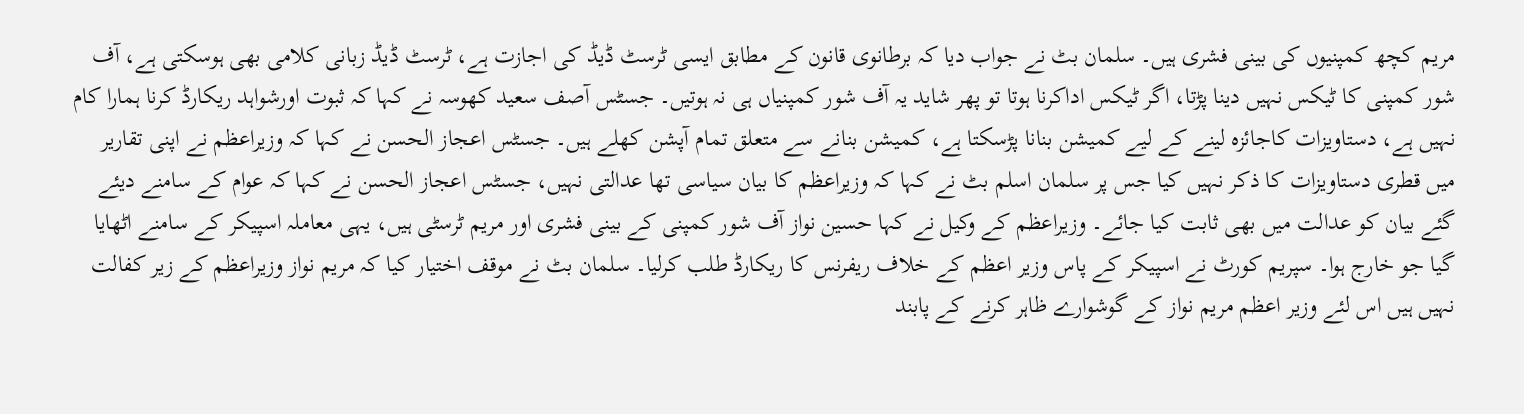مریم کچھ کمپنیوں کی بینی فشری ہیں۔ سلمان بٹ نے جواب دیا کہ برطانوی قانون کے مطابق ایسی ٹرسٹ ڈیڈ کی اجازت ہے، ٹرسٹ ڈیڈ زبانی کلامی بھی ہوسکتی ہے، آف شور کمپنی کا ٹیکس نہیں دینا پڑتا، اگر ٹیکس اداکرنا ہوتا تو پھر شاید یہ آف شور کمپنیاں ہی نہ ہوتیں۔ جسٹس آصف سعید کھوسہ نے کہا کہ ثبوت اورشواہد ریکارڈ کرنا ہمارا کام نہیں ہے، دستاویزات کاجائزہ لینے کے لیے کمیشن بنانا پڑسکتا ہے، کمیشن بنانے سے متعلق تمام آپشن کھلے ہیں۔ جسٹس اعجاز الحسن نے کہا کہ وزیراعظم نے اپنی تقاریر میں قطری دستاویزات کا ذکر نہیں کیا جس پر سلمان اسلم بٹ نے کہا کہ وزیراعظم کا بیان سیاسی تھا عدالتی نہیں، جسٹس اعجاز الحسن نے کہا کہ عوام کے سامنے دیئے گئے بیان کو عدالت میں بھی ثابت کیا جائے۔ وزیراعظم کے وکیل نے کہا حسین نواز آف شور کمپنی کے بینی فشری اور مریم ٹرسٹی ہیں، یہی معاملہ اسپیکر کے سامنے اٹھایا گیا جو خارج ہوا۔ سپریم کورٹ نے اسپیکر کے پاس وزیر اعظم کے خلاف ریفرنس کا ریکارڈ طلب کرلیا۔ سلمان بٹ نے موقف اختیار کیا کہ مریم نواز وزیراعظم کے زیر کفالت نہیں ہیں اس لئے وزیر اعظم مریم نواز کے گوشوارے ظاہر کرنے کے پابند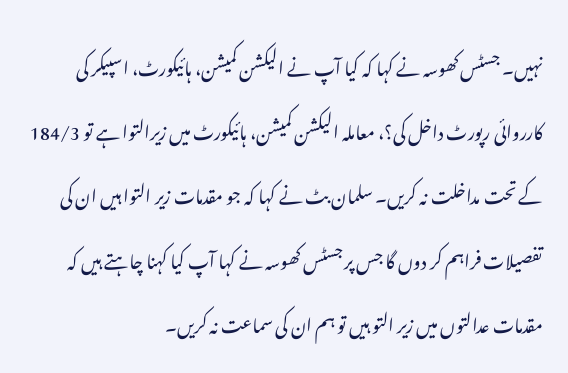نہیں۔ جسٹس کھوسہ نے کہا کہ کیا آپ نے الیکشن کمیشن، ہائیکورٹ، اسپیکر کی کارروائی رپورٹ داخل کی؟، معاملہ الیکشن کمیشن، ہائیکورٹ میں زیرالتوا ہے تو 184/3 کے تحت مداخلت نہ کریں۔ سلمان بٹ نے کہا کہ جو مقدمات زیر التوا ہیں ان کی تفصیلات فراہم کر دوں گا جس پر جسٹس کھوسہ نے کہا آپ کیا کہنا چاہتے ہیں کہ مقدمات عدالتوں میں زیر التو ہیں تو ہم ان کی سماعت نہ کریں۔